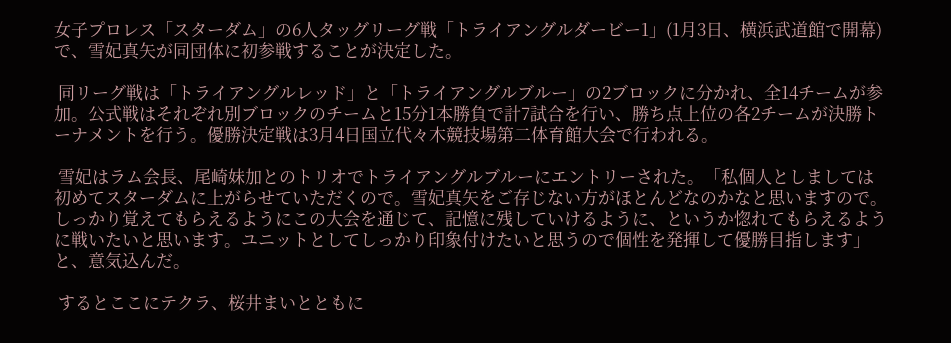女子プロレス「スターダム」の6人タッグリーグ戦「トライアングルダービー1」(1月3日、横浜武道館で開幕)で、雪妃真矢が同団体に初参戦することが決定した。

 同リーグ戦は「トライアングルレッド」と「トライアングルブルー」の2ブロックに分かれ、全14チームが参加。公式戦はそれぞれ別ブロックのチームと15分1本勝負で計7試合を行い、勝ち点上位の各2チームが決勝トーナメントを行う。優勝決定戦は3月4日国立代々木競技場第二体育館大会で行われる。

 雪妃はラム会長、尾崎妹加とのトリオでトライアングルブルーにエントリーされた。「私個人としましては初めてスターダムに上がらせていただくので。雪妃真矢をご存じない方がほとんどなのかなと思いますので。しっかり覚えてもらえるようにこの大会を通じて、記憶に残していけるように、というか惚れてもらえるように戦いたいと思います。ユニットとしてしっかり印象付けたいと思うので個性を発揮して優勝目指します」と、意気込んだ。

 するとここにテクラ、桜井まいとともに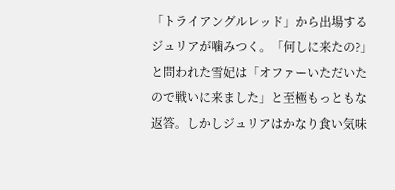「トライアングルレッド」から出場するジュリアが噛みつく。「何しに来たの?」と問われた雪妃は「オファーいただいたので戦いに来ました」と至極もっともな返答。しかしジュリアはかなり食い気味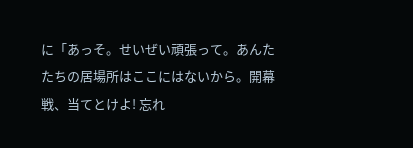に「あっそ。せいぜい頑張って。あんたたちの居場所はここにはないから。開幕戦、当てとけよ! 忘れ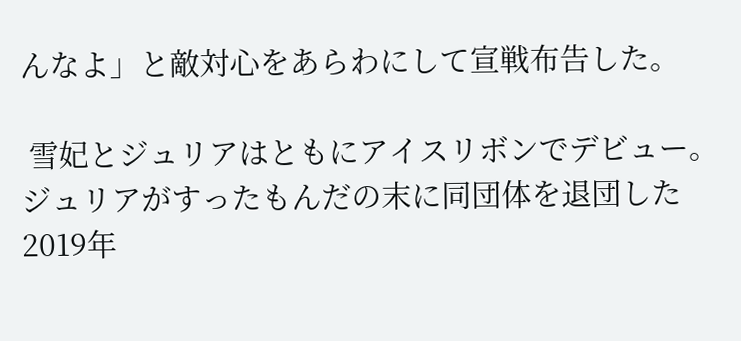んなよ」と敵対心をあらわにして宣戦布告した。

 雪妃とジュリアはともにアイスリボンでデビュー。ジュリアがすったもんだの末に同団体を退団した2019年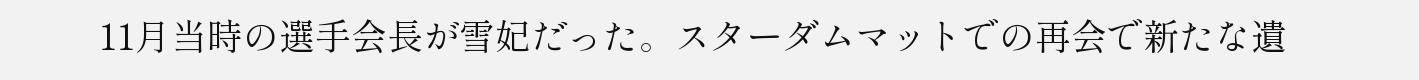11月当時の選手会長が雪妃だった。スターダムマットでの再会で新たな遺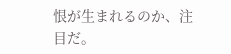恨が生まれるのか、注目だ。